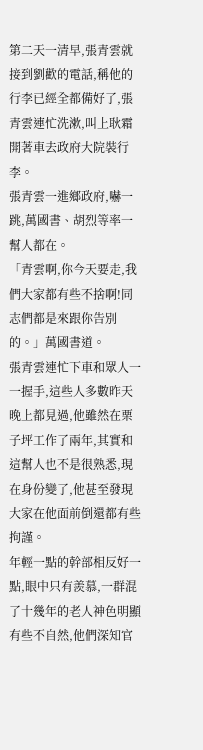第二天一清早,張青雲就接到劉歡的電話,稱他的行李已經全都備好了,張青雲連忙洗漱,叫上耿霜開著車去政府大院裝行李。
張青雲一進鄉政府,嚇一跳,萬國書、胡烈等率一幫人都在。
「青雲啊,你今天要走,我們大家都有些不捨啊!同志們都是來跟你告別的。」萬國書道。
張青雲連忙下車和眾人一一握手,這些人多數昨天晚上都見過,他雖然在栗子坪工作了兩年,其實和這幫人也不是很熟悉,現在身份變了,他甚至發現大家在他面前倒還都有些拘謹。
年輕一點的幹部相反好一點,眼中只有羨慕,一群混了十幾年的老人神色明顯有些不自然,他們深知官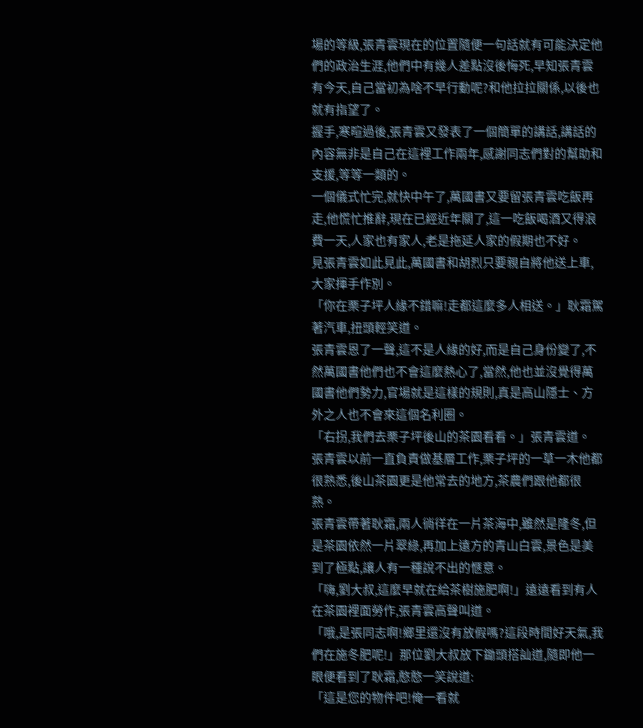場的等級,張青雲現在的位置隨便一句話就有可能決定他們的政治生涯,他們中有幾人差點沒後悔死,早知張青雲有今天,自己當初為啥不早行動呢?和他拉拉關係,以後也就有指望了。
握手,寒暄過後,張青雲又發表了一個簡單的講話,講話的內容無非是自己在這裡工作兩年,感謝同志們對的幫助和支援,等等一類的。
一個儀式忙完,就快中午了,萬國書又要留張青雲吃飯再走,他慌忙推辭,現在已經近年關了,這一吃飯喝酒又得浪費一天,人家也有家人,老是拖延人家的假期也不好。
見張青雲如此見此,萬國書和胡烈只要親自將他送上車,大家揮手作別。
「你在栗子坪人緣不錯嘛!走都這麼多人相送。」耿霜駕著汽車,扭頭輕笑道。
張青雲恩了一聲,這不是人緣的好,而是自己身份變了,不然萬國書他們也不會這麼熱心了,當然,他也並沒覺得萬國書他們勢力,官場就是這樣的規則,真是高山隱士、方外之人也不會來這個名利圈。
「右拐,我們去栗子坪後山的茶園看看。」張青雲道。
張青雲以前一直負責做基層工作,栗子坪的一草一木他都很熟悉,後山茶園更是他常去的地方,茶農們跟他都很熟。
張青雲帶著耿霜,兩人徜徉在一片茶海中,雖然是隆冬,但是茶園依然一片翠綠,再加上遠方的青山白雲,景色是美到了極點,讓人有一種說不出的愜意。
「嗨,劉大叔,這麼早就在給茶樹施肥啊!」遠遠看到有人在茶園裡面勞作,張青雲高聲叫道。
「哦,是張同志啊!鄉里還沒有放假嗎?這段時間好天氣,我們在施冬肥呢!」那位劉大叔放下鋤頭搭訕道,隨即他一眼便看到了耿霜,憨憨一笑說道:
「這是您的物件吧!俺一看就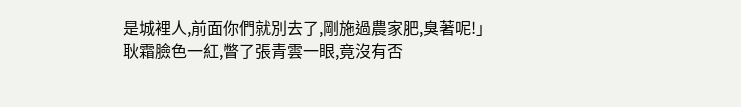是城裡人,前面你們就別去了,剛施過農家肥,臭著呢!」
耿霜臉色一紅,瞥了張青雲一眼,竟沒有否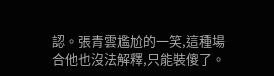認。張青雲尷尬的一笑,這種場合他也沒法解釋,只能裝傻了。